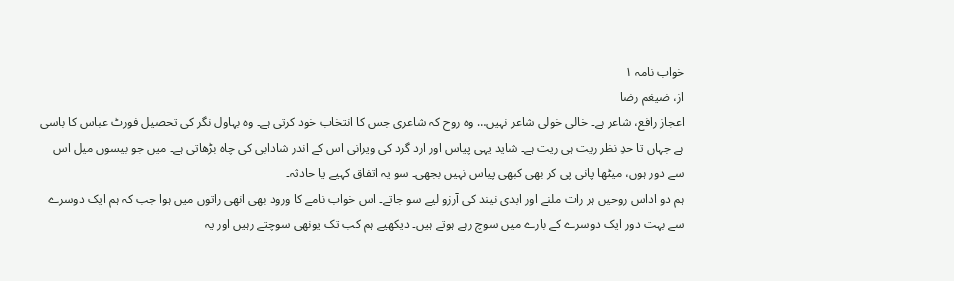خواب نامہ ١
از، ضیغم رضا
اعجاز رافع، شاعر ہے۔ خالی خولی شاعر نہیں… وہ روح کہ شاعری جس کا انتخاب خود کرتی ہے۔ وہ بہاول نگر کی تحصیل فورٹ عباس کا باسی ہے جہاں تا حدِ نظر ریت ہی ریت ہے۔ شاید یہی پیاس اور ارد گرد کی ویرانی اس کے اندر شادابی کی چاہ بڑھاتی ہے۔ میں جو بیسوں میل اس سے دور ہوں، میٹھا پانی پی کر بھی کبھی پیاس نہیں بجھی۔ سو یہ اتفاق کہیے یا حادثہ۔
ہم دو اداس روحیں ہر رات ملنے اور ابدی نیند کی آرزو لیے سو جاتے۔ اس خواب نامے کا ورود بھی انھی راتوں میں ہوا جب کہ ہم ایک دوسرے سے بہت دور ایک دوسرے کے بارے میں سوچ رہے ہوتے ہیں۔ دیکھیے ہم کب تک یونھی سوچتے رہیں اور یہ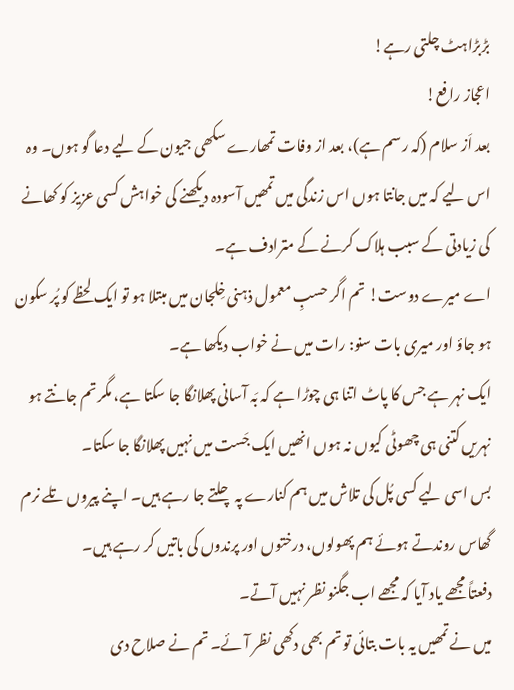بڑبڑاہٹ چلتی رہے!
اعجاز رافع!
بعد اَز سلام (کہ رسم ہے)، بعد از وفات تمھارے سکھی جیون کے لیے دعا گو ہوں۔ وہ اس لیے کہ میں جانتا ہوں اس زندگی میں تمھیں آسودہ دیکھنے کی خواہش کسی عزیز کو کھانے کی زیادتی کے سبب ہلاک کرنے کے مترادف ہے۔
اے میرے دوست! تم اگر حسبِ معمول ذہنی خِلجان میں مبتلا ہو تو ایک لحظے کو پُر سکون ہو جاؤ اور میری بات سنو: رات میں نے خواب دیکھا ہے۔
ایک نہر ہے جس کا پاٹ اتنا ہی چوڑا ہے کہ بَہ آسانی پھلانگا جا سکتا ہے، مگر تم جانتے ہو نہریں کتنی ہی چھوٹی کیوں نہ ہوں انھیں ایک جَست میں نہیں پھلانگا جا سکتا۔
بس اسی لیے کسی پُل کی تلاش میں ہم کنارے پہ چلتے جا رہے ہیں۔ اپنے پیروں تلے نرم گھاس روندتے ہوئے ہم پھولوں، درختوں اور پرندوں کی باتیں کر رہے ہیں۔
دفعتاً مجھے یاد آیا کہ مجھے اب جگنو نظر نہیں آتے۔
میں نے تمھیں یہ بات بتائی تو تم بھی دکھی نظر آئے۔ تم نے صلاح دی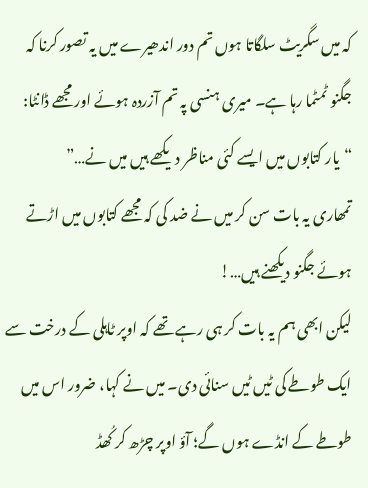کہ میں سگریٹ سلگاتا ہوں تم دور اندھیرے میں یہ تصور کرنا کہ جگنو ٹمٹما رہا ہے۔ میری ہنسی پہ تم آزردہ ہوئے اور مجھے ڈانٹا:
“یار کتابوں میں ایسے کئی مناظر دیکھے ہیں میں نے…”
تمھاری یہ بات سن کر میں نے ضد کی کہ مجھے کتابوں میں اڑتے ہوئے جگنو دیکھنے ہیں…!
لیکن ابھی ہم یہ بات کر ہی رہے تھے کہ اوپر ٹاہلی کے درخت سے ایک طوطے کی ٹیں ٹیں سنائی دی۔ میں نے کہا، ضرور اس میں طوطے کے انڈے ہوں گے؛ آؤ اوپر چڑھ کر کُھڈ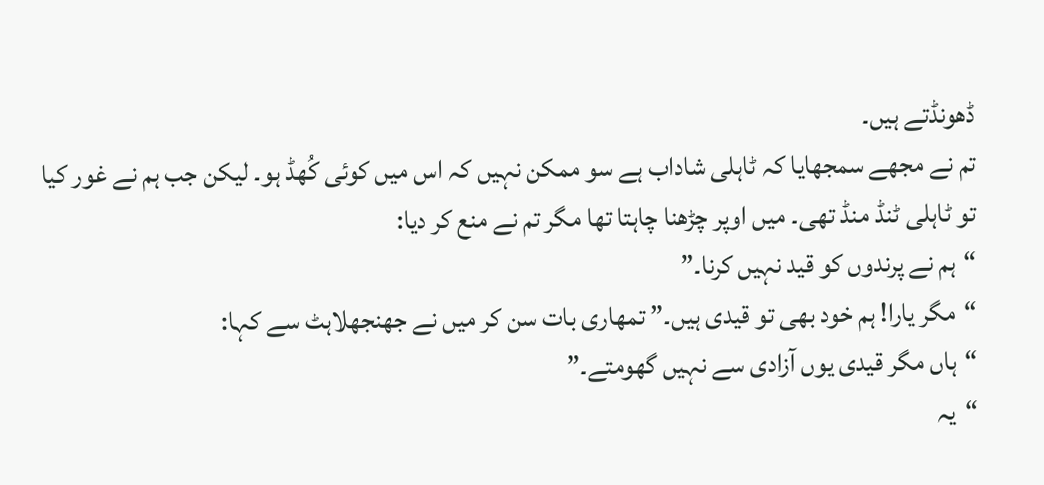ڈھونڈتے ہیں۔
تم نے مجھے سمجھایا کہ ٹاہلی شاداب ہے سو ممکن نہیں کہ اس میں کوئی کُھڈ ہو۔ لیکن جب ہم نے غور کیا تو ٹاہلی ٹنڈ منڈ تھی۔ میں اوپر چڑھنا چاہتا تھا مگر تم نے منع کر دیا:
“ہم نے پرندوں کو قید نہیں کرنا۔”
“مگر یارا! ہم خود بھی تو قیدی ہیں۔” تمھاری بات سن کر میں نے جھنجھلاہٹ سے کہا:
“ہاں مگر قیدی یوں آزادی سے نہیں گھومتے۔”
“یہ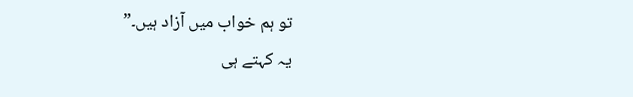تو ہم خواب میں آزاد ہیں۔”
یہ کہتے ہی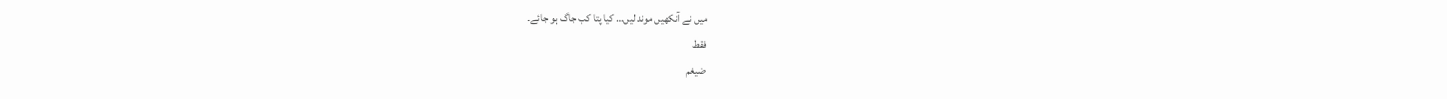میں نے آنکھیں موند لیں… کیا پتا کب جاگ ہو جائے۔
فقط
ضیغم